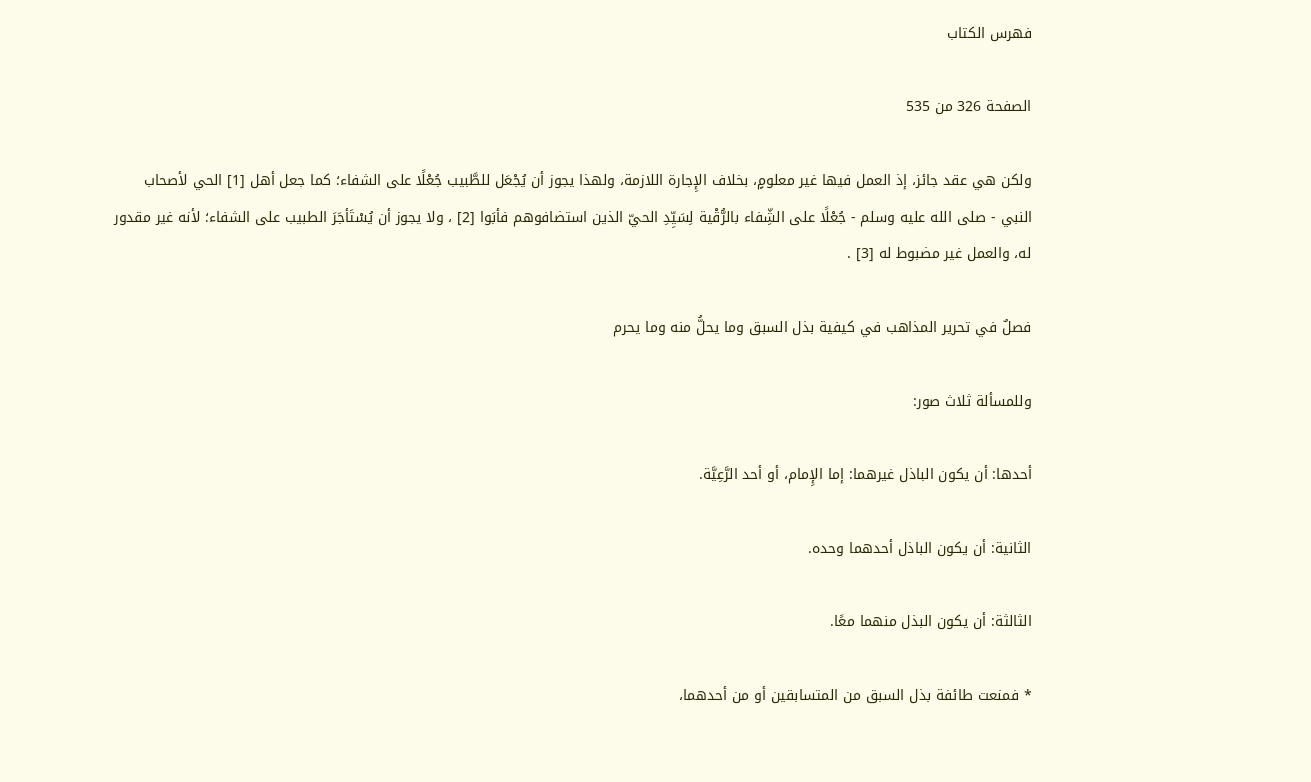فهرس الكتاب

الصفحة 326 من 535

ولكن هي عقد جائز، إذ العمل فيها غير معلومٍ، بخلاف الإِجارة اللازمة، ولهذا يجوز أن يُجْعَل للطَّبيب جُعْلًا على الشفاء؛ كما جعل أهل [1] الحي لأصحاب النبي - صلى الله عليه وسلم - جُعْلًا على الشِّفاء بالرُّقْية لِسَيِّدِ الحيّ الذين استضافوهم فأبَوا [2] ، ولا يجوز أن يُسْتَأجَرَ الطبيب على الشفاء؛ لأنه غير مقدور له، والعمل غير مضبوط له [3] .

فصلٌ في تحرير المذاهب في كيفية بذل السبق وما يحلُّ منه وما يحرم

وللمسألة ثلاث صور:

أحدها: أن يكون الباذل غيرهما: إما الإِمام، أو أحد الرَّعِيَّة.

الثانية: أن يكون الباذل أحدهما وحده.

الثالثة: أن يكون البذل منهما معًا.

* فمنعت طائفة بذل السبق من المتسابقين أو من أحدهما،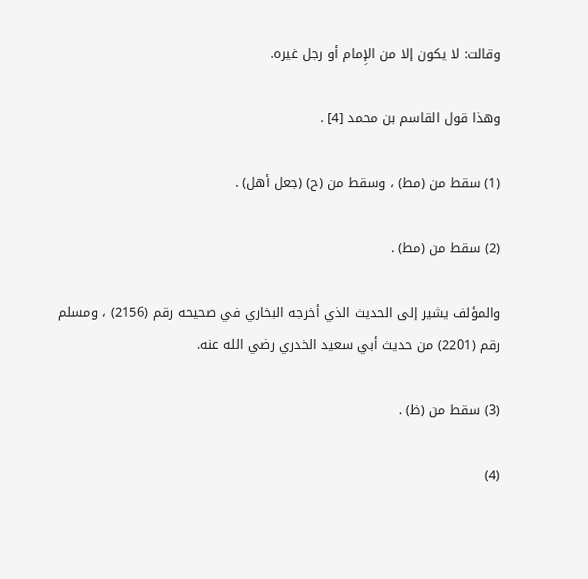وقالت: لا يكون إلا من الإِمام أو رجل غيره.

وهذا قول القاسم بن محمد [4] .

(1) سقط من (مط) ، وسقط من (ح) (جعل أهل) .

(2) سقط من (مط) .

والمؤلف يشير إلى الحديث الذي أخرجه البخاري في صحيحه رقم (2156) ، ومسلم رقم (2201) من حديث أبي سعيد الخدري رضي الله عنه.

(3) سقط من (ظ) .

(4)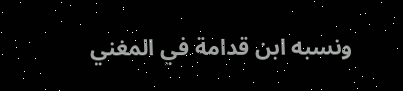ونسبه ابن قدامة في المغني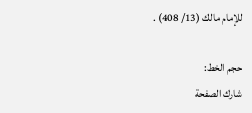للإمام مالك (13/ 408) .

حجم الخط:
شارك الصفحة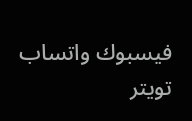فيسبوك واتساب تويتر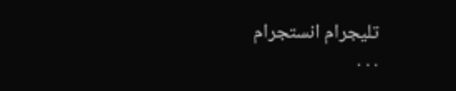تليجرام انستجرام
. . .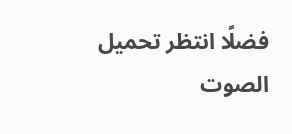فضلًا انتظر تحميل الصوت